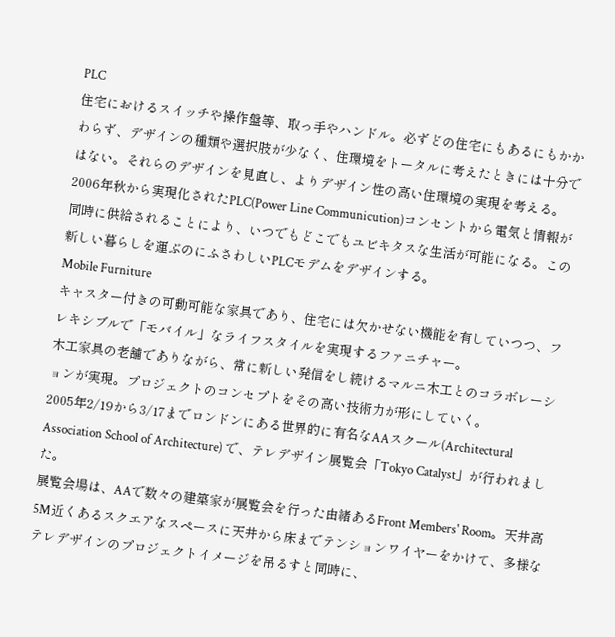PLC
住宅におけるスイッチや操作盤等、取っ手やハンドル。必ずどの住宅にもあるにもかかわらず、デザインの種類や選択肢が少なく、住環境をトータルに考えたときには十分ではない。それらのデザインを見直し、よりデザイン性の高い住環境の実現を考える。
2006年秋から実現化されたPLC(Power Line Communicution)コンセントから電気と情報が同時に供給されることにより、いつでもどこでもユビキタスな生活が可能になる。この新しい暮らしを運ぶのにふさわしいPLCモデムをデザインする。
Mobile Furniture
キャスター付きの可動可能な家具であり、住宅には欠かせない機能を有していつつ、フレキシブルで「モバイル」なライフスタイルを実現するファニチャー。
木工家具の老舗でありながら、常に新しい発信をし続けるマルニ木工とのコラボレーションが実現。プロジェクトのコンセプトをその高い技術力が形にしていく。
2005年2/19から3/17までロンドンにある世界的に有名なAAスクール(Architectural Association School of Architecture) で、テレデザイン展覧会「Tokyo Catalyst」が行われました。
展覧会場は、AAで数々の建築家が展覧会を行った由緒あるFront Members' Room。天井高5M近くあるスクエアなスペースに天井から床までテンションワイヤーをかけて、多様なテレデザインのプロジェクトイメージを吊るすと同時に、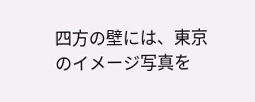四方の壁には、東京のイメージ写真を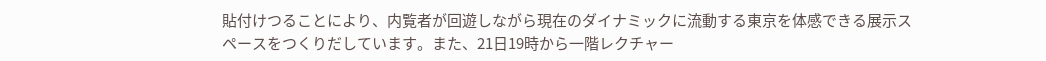貼付けつることにより、内覧者が回遊しながら現在のダイナミックに流動する東京を体感できる展示スペースをつくりだしています。また、21日19時から一階レクチャー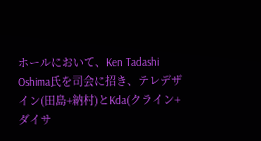ホールにおいて、Ken Tadashi Oshima氏を司会に招き、テレデザイン(田島+納村)とKda(クライン+ダイサ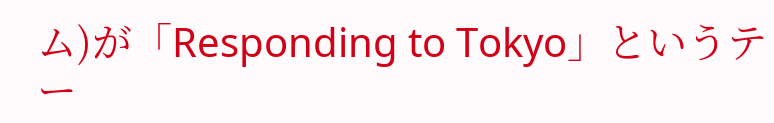ム)が「Responding to Tokyo」というテー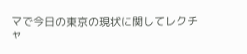マで今日の東京の現状に関してレクチャ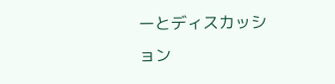ーとディスカッション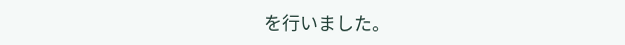を行いました。